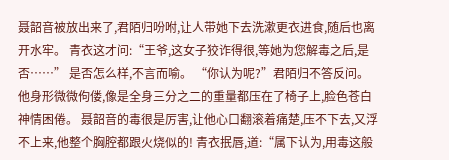聂韶音被放出来了,君陌归吩咐,让人带她下去洗漱更衣进食,随后也离开水牢。 青衣这才问:“王爷,这女子狡诈得很,等她为您解毒之后,是否……” 是否怎么样,不言而喻。 “你认为呢?”君陌归不答反问。 他身形微微佝偻,像是全身三分之二的重量都压在了椅子上,脸色苍白神情困倦。 聂韶音的毒很是厉害,让他心口翻滚着痛楚,压不下去,又浮不上来,他整个胸腔都跟火烧似的! 青衣抿唇,道:“属下认为,用毒这般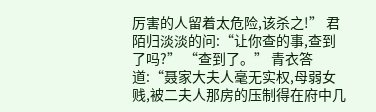厉害的人留着太危险,该杀之!” 君陌归淡淡的问:“让你查的事,查到了吗?” “查到了。” 青衣答道:“聂家大夫人毫无实权,母弱女贱,被二夫人那房的压制得在府中几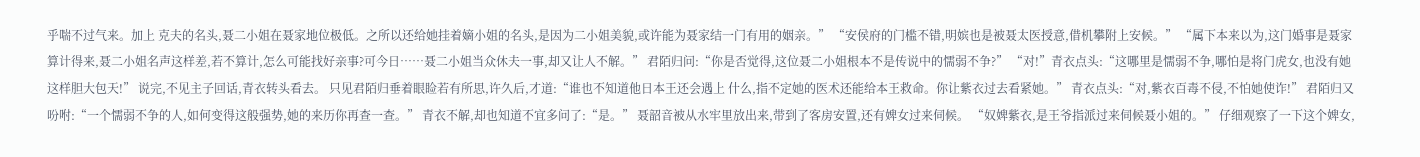乎喘不过气来。加上 克夫的名头,聂二小姐在聂家地位极低。之所以还给她挂着嫡小姐的名头,是因为二小姐美貌,或许能为聂家结一门有用的姻亲。” “安侯府的门槛不错,明嫔也是被聂太医授意,借机攀附上安候。” “属下本来以为,这门婚事是聂家算计得来,聂二小姐名声这样差,若不算计,怎么可能找好亲事?可今日……聂二小姐当众休夫一事,却又让人不解。” 君陌归问:“你是否觉得,这位聂二小姐根本不是传说中的懦弱不争?” “对!”青衣点头:“这哪里是懦弱不争,哪怕是将门虎女,也没有她这样胆大包天!” 说完,不见主子回话,青衣转头看去。 只见君陌归垂着眼睑若有所思,许久后,才道:“谁也不知道他日本王还会遇上 什么,指不定她的医术还能给本王救命。你让紫衣过去看紧她。” 青衣点头:“对,紫衣百毒不侵,不怕她使诈!” 君陌归又吩咐:“一个懦弱不争的人,如何变得这般强势,她的来历你再查一查。” 青衣不解,却也知道不宜多问了:“是。” 聂韶音被从水牢里放出来,带到了客房安置,还有婢女过来伺候。 “奴婢紫衣,是王爷指派过来伺候聂小姐的。” 仔细观察了一下这个婢女,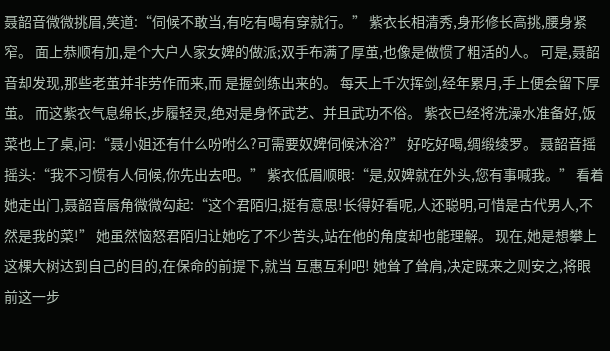聂韶音微微挑眉,笑道:“伺候不敢当,有吃有喝有穿就行。” 紫衣长相清秀,身形修长高挑,腰身紧窄。 面上恭顺有加,是个大户人家女婢的做派;双手布满了厚茧,也像是做惯了粗活的人。 可是,聂韶音却发现,那些老茧并非劳作而来,而 是握剑练出来的。 每天上千次挥剑,经年累月,手上便会留下厚茧。 而这紫衣气息绵长,步履轻灵,绝对是身怀武艺、并且武功不俗。 紫衣已经将洗澡水准备好,饭菜也上了桌,问:“聂小姐还有什么吩咐么?可需要奴婢伺候沐浴?” 好吃好喝,绸缎绫罗。 聂韶音摇摇头:“我不习惯有人伺候,你先出去吧。” 紫衣低眉顺眼:“是,奴婢就在外头,您有事喊我。” 看着她走出门,聂韶音唇角微微勾起:“这个君陌归,挺有意思!长得好看呢,人还聪明,可惜是古代男人,不然是我的菜!” 她虽然恼怒君陌归让她吃了不少苦头,站在他的角度却也能理解。 现在,她是想攀上这棵大树达到自己的目的,在保命的前提下,就当 互惠互利吧! 她耸了耸肩,决定既来之则安之,将眼前这一步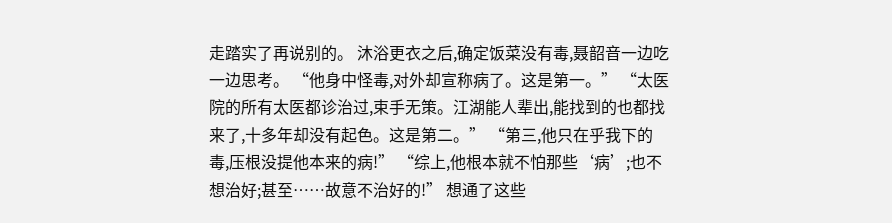走踏实了再说别的。 沐浴更衣之后,确定饭菜没有毒,聂韶音一边吃一边思考。 “他身中怪毒,对外却宣称病了。这是第一。” “太医院的所有太医都诊治过,束手无策。江湖能人辈出,能找到的也都找来了,十多年却没有起色。这是第二。” “第三,他只在乎我下的毒,压根没提他本来的病!” “综上,他根本就不怕那些‘病’;也不想治好;甚至……故意不治好的!” 想通了这些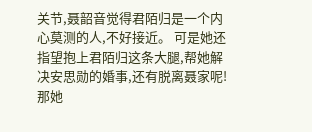关节,聂韶音觉得君陌归是一个内心莫测的人,不好接近。 可是她还指望抱上君陌归这条大腿,帮她解决安思勋的婚事,还有脱离聂家呢! 那她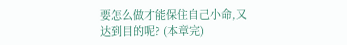要怎么做才能保住自己小命,又达到目的呢? (本章完)